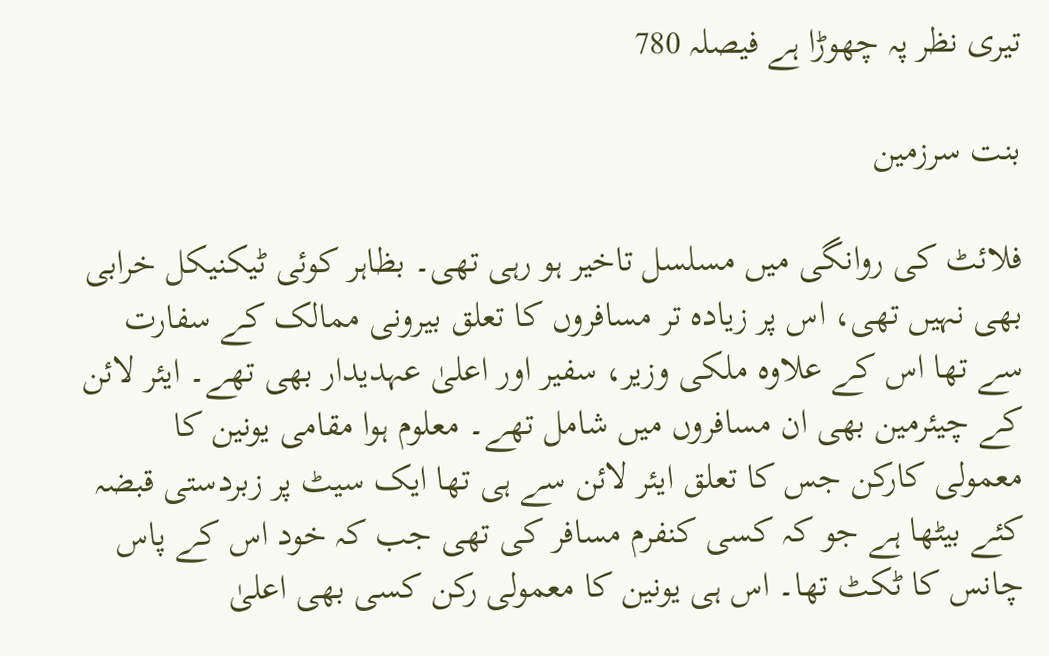تیری نظر پہ چھوڑا ہے فیصلہ 780

بنت سرزمین

فلائٹ کی روانگی میں مسلسل تاخیر ہو رہی تھی۔ بظاہر کوئی ٹیکنیکل خرابی بھی نہیں تھی، اس پر زیادہ تر مسافروں کا تعلق بیرونی ممالک کے سفارت سے تھا اس کے علاوہ ملکی وزیر، سفیر اور اعلیٰ عہدیدار بھی تھے۔ ایئر لائن کے چیئرمین بھی ان مسافروں میں شامل تھے۔ معلوم ہوا مقامی یونین کا معمولی کارکن جس کا تعلق ایئر لائن سے ہی تھا ایک سیٹ پر زبردستی قبضہ کئے بیٹھا ہے جو کہ کسی کنفرم مسافر کی تھی جب کہ خود اس کے پاس چانس کا ٹکٹ تھا۔ اس ہی یونین کا معمولی رکن کسی بھی اعلیٰ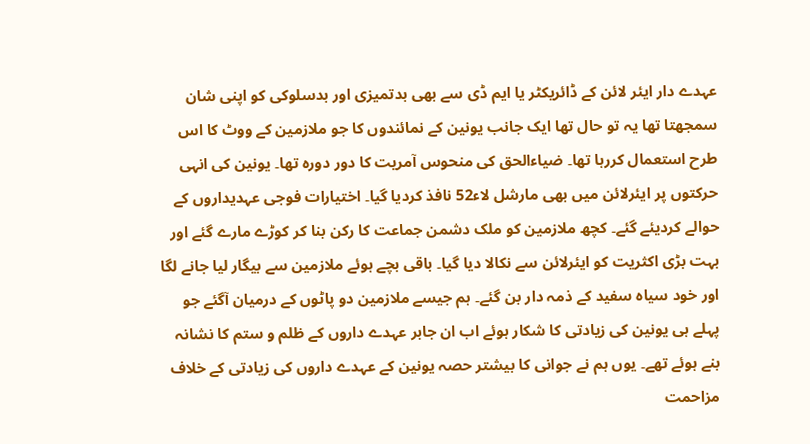عہدے دار ایئر لائن کے ڈائریکٹر یا ایم ڈی سے بھی بدتمیزی اور بدسلوکی کو اپنی شان سمجھتا تھا یہ تو حال تھا ایک جانب یونین کے نمائندوں کا جو ملازمین کے ووٹ کا اس طرح استعمال کررہا تھا۔ ضیاءالحق کی منحوس آمریت کا دور دورہ تھا۔ یونین کی انہی حرکتوں پر ایئرلائن میں بھی مارشل لاء52 نافذ کردیا گیا۔ اختیارات فوجی عہدیداروں کے حوالے کردیئے گئے۔ کچھ ملازمین کو ملک دشمن جماعت کا رکن بنا کر کوڑے مارے گئے اور بہت بڑی اکثریت کو ایئرلائن سے نکالا دیا گیا۔ باقی بچے ہوئے ملازمین سے بیگار لیا جانے لگا اور خود سیاہ سفید کے ذمہ دار بن گئے۔ ہم جیسے ملازمین دو پاٹوں کے درمیان آگئے جو پہلے ہی یونین کی زیادتی کا شکار ہوئے اب ان جابر عہدے داروں کے ظلم و ستم کا نشانہ بنے ہوئے تھے۔ یوں ہم نے جوانی کا بیشتر حصہ یونین کے عہدے داروں کی زیادتی کے خلاف مزاحمت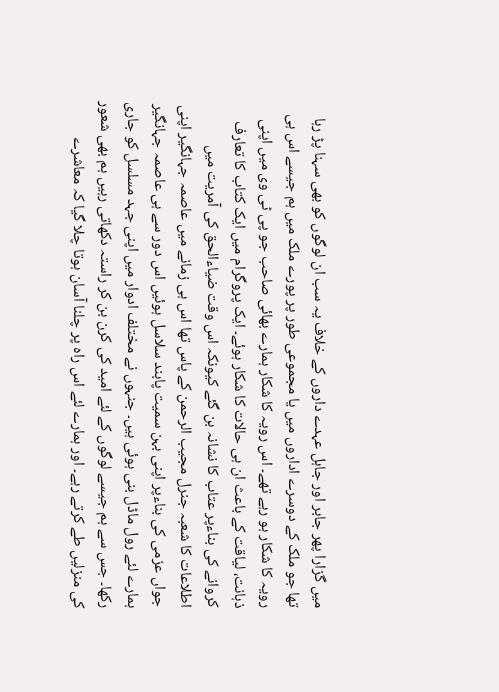میں گزارا پھر جابر اور جاہل عہدے داروں کے خلاف یہ سب ان لوگوں کو بھی سہنا پڑ رہا تھا جو ملک کے دوسرے اداروں میں یا مجموعی طور پر پورے ملک میں ہم جیسے اس ہی رویہ کا شکار ہو رہے تھے۔ اس رویہ کا شکار ہمارے بھائی صاحب جو پی ٹی وی میں اپنی ذہانت، لیاقت کے باعث ان ہی حالات کا شکار ہوئے۔ ایک پروگرام میں ایک کتاب کا تعارف کروانے کی بناءپر عتاب کا نشانہ بن گئے کیونکہ اس وقت ضیاءالحق کی آمریت میں اطلاعات کا شعبہ جنرل مجیب الرحمن کے پاس تھا اس ہی زمانے میں عاصمہ جہانگیر اپنی جواں عزمی کی بناءپر اپنی بہن سمیت پابند سلاسل ہوئیں اس دور سے ہی عاصمہ جہانگیر ہمارے لئے رول ماڈل بنی ہوئی ہیں۔ جنہوں نے مختلف ادوار میں اپنی جہد مسلسل کو جاری رکھا۔ جس سے ہم جیسے لوگوں کے لئے امید کی کرن بن کر راستہ دکھاتی رہیں ہم بھی شعور کی منزلیں طے کرتے رہے۔ اور ہمارے لئے اس راہ پر چلنا آسان ہوتا چلا گیا کہ معاشرے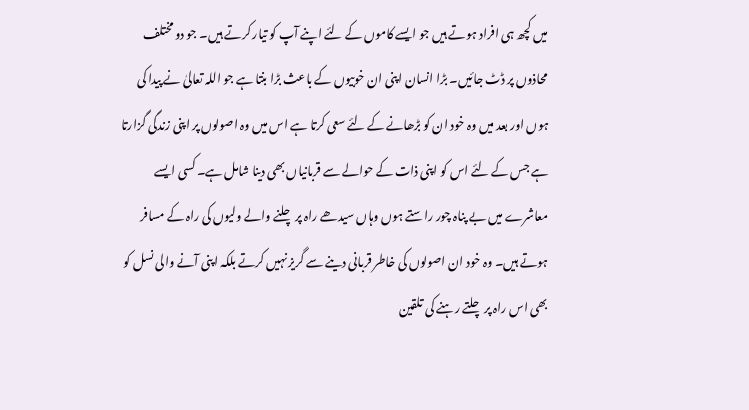میں کچھ ہی افراد ہوتے ہیں جو ایسے کاموں کے لئے اپنے آپ کو تیار کرتے ہیں۔ جو دو مختلف محاذوں پر ڈٹ جائیں۔ بڑا انسان اپنی ان خوبیوں کے باعث بڑا بنتا ہے جو اللہ تعالیٰ نے پیدا کی ہوں اور بعد میں وہ خود ان کو بڑھانے کے لئے سعی کرتا ہے اس میں وہ اصولوں پر اپنی زندگی گزارتا ہے جس کے لئے اس کو اپنی ذات کے حوالے سے قربانیاں بھی دینا شامل ہے۔ کسی ایسے معاشرے میں بے پناہ چور راستے ہوں وہاں سیدھے راہ پر چلنے والے ولیوں کی راہ کے مسافر ہوتے ہیں۔ وہ خود ان اصولوں کی خاطر قربانی دینے سے گریز نہیں کرتے بلکہ اپنی آنے والی نسل کو بھی اس راہ پر چلتے رہنے کی تلقین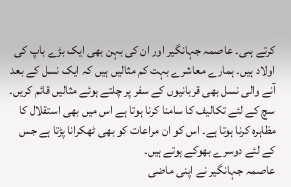کرتے ہںی۔ عاصمہ جہانگیر اور ان کی بہن بھی ایک بڑے باپ کی اولاد ہیں۔ ہمارے معاشرے بہت کم مثالیں ہیں کہ ایک نسل کے بعد آنے والی نسل بھی قربانیوں کے سفر پر چلتے ہوئے مثالیں قائم کریں۔ سچ کے لئے تکالیف کا سامنا کرنا ہوتا ہے اس میں بھی استقلال کا مظاہرہ کرنا ہوتا ہے۔ اس کو ان مراعات کو بھی ٹھکرانا پڑتا ہے جس کے لئے دوسرے بھوکے ہوتے ہیں۔
عاصمہ جہانگیر نے اپنی ماضی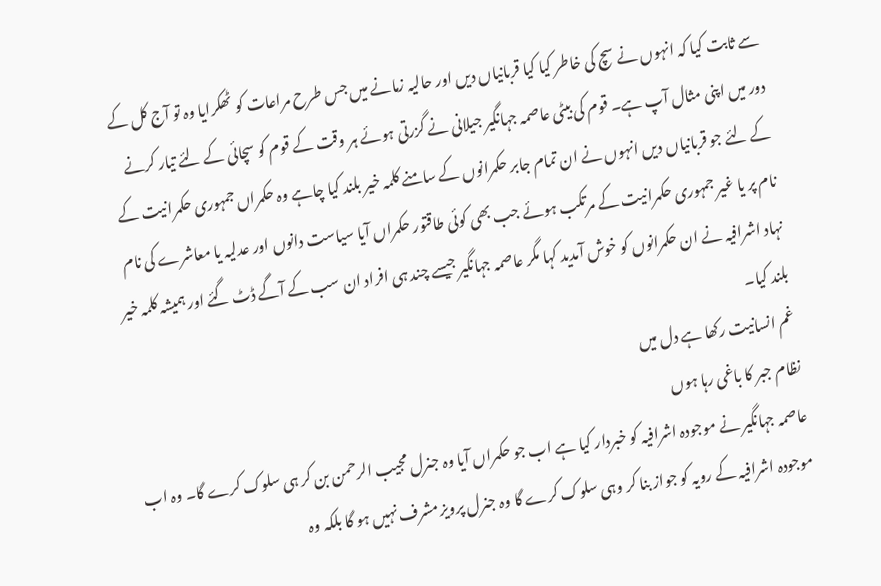سے ثابت کیا کہ انہوں نے سچ کی خاطر کیا کیا قربانیاں دیں اور حالیہ زمانے میں جس طرح مراعات کو ٹھکرایا وہ تو آج کل کے دور میں اپنی مثال آپ ہے۔ قوم کی بیٹی عاصمہ جہانگیر جیلانی نے گزرتی ہوئے ہر وقت کے قوم کو سچائی کے لئے تیار کرنے کے لئے جو قربانیاں دیں انہوں نے ان تمام جابر حکمرانوں کے سامنے کلمہ خیر بلند کیا چاہے وہ حکمراں جمہوری حکمرانیت کے نام پر یا غیر جمہوری حکمرانیت کے مرتکب ہوئے جب بھی کوئی طاقتور حکمراں آیا سیاست دانوں اور عدلیہ یا معاشرے کی نام نہاد اشرافیہ نے ان حکمرانوں کو خوش آمدید کہا مگر عاصمہ جہانگیر جیسے چند ہی افراد ان سب کے آگے ڈٹ گئے اور ہمیشہ کلمہ خیر بلند کیا۔
غم انسانیت رکھا ہے دل میں
نظام جبر کا باغی رہا ہوں
عاصمہ جہانگیر نے موجودہ اشرافیہ کو خبردار کیا ہے اب جو حکمراں آیا وہ جنرل مجیب الرحمن بن کر ہی سلوک کرے گا۔ وہ اب موجودہ اشرافیہ کے رویہ کو جواز بنا کر وہی سلوک کرے گا وہ جنرل پرویز مشرف نہیں ہو گا بلکہ وہ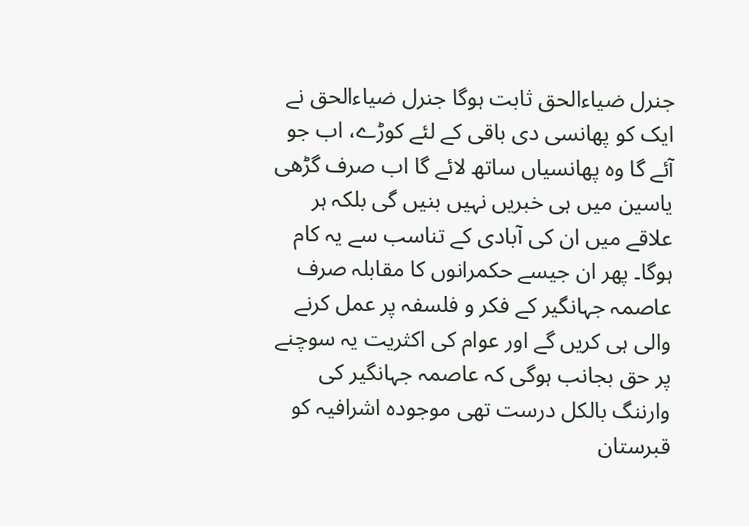جنرل ضیاءالحق ثابت ہوگا جنرل ضیاءالحق نے ایک کو پھانسی دی باقی کے لئے کوڑے، اب جو آئے گا وہ پھانسیاں ساتھ لائے گا اب صرف گڑھی یاسین میں ہی خبریں نہیں بنیں گی بلکہ ہر علاقے میں ان کی آبادی کے تناسب سے یہ کام ہوگا۔ پھر ان جیسے حکمرانوں کا مقابلہ صرف عاصمہ جہانگیر کے فکر و فلسفہ پر عمل کرنے والی ہی کریں گے اور عوام کی اکثریت یہ سوچنے پر حق بجانب ہوگی کہ عاصمہ جہانگیر کی وارننگ بالکل درست تھی موجودہ اشرافیہ کو قبرستان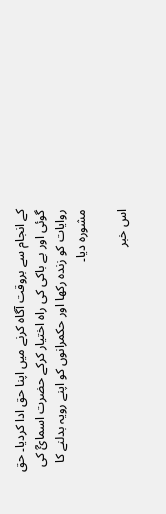کے انجام سے بروقت آگاہ کرنے میں اپنا حق ادا کردیا۔ حق گوئی اور بے باکی کی راہ اختیار کرکے حضرت اسمائؓ کی روایات کو زندہ رکھا اور حکمرانوں کو اپنے رویہ بدلنے کا مشورہ دیا۔

اس خبر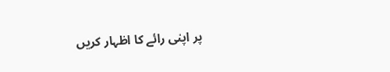پر اپنی رائے کا اظہار کریں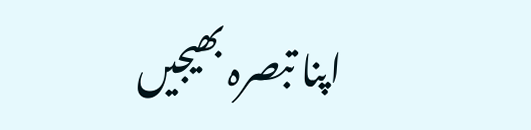اپنا تبصرہ بھیجیں